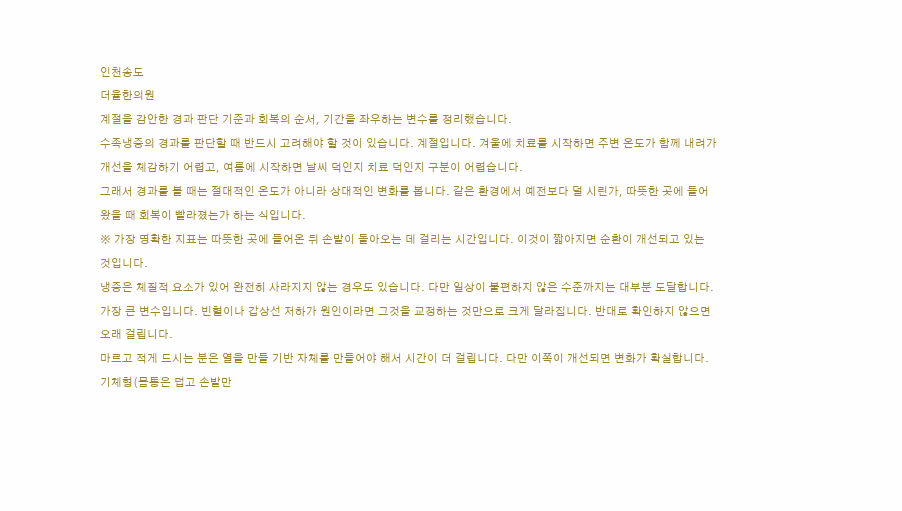인천송도
더율한의원
계절을 감안한 경과 판단 기준과 회복의 순서, 기간을 좌우하는 변수를 정리했습니다.
수족냉증의 경과를 판단할 때 반드시 고려해야 할 것이 있습니다. 계절입니다. 겨울에 치료를 시작하면 주변 온도가 함께 내려가 개선을 체감하기 어렵고, 여름에 시작하면 날씨 덕인지 치료 덕인지 구분이 어렵습니다.
그래서 경과를 볼 때는 절대적인 온도가 아니라 상대적인 변화를 봅니다. 같은 환경에서 예전보다 덜 시린가, 따뜻한 곳에 들어왔을 때 회복이 빨라졌는가 하는 식입니다.
※ 가장 명확한 지표는 따뜻한 곳에 들어온 뒤 손발이 돌아오는 데 걸리는 시간입니다. 이것이 짧아지면 순환이 개선되고 있는 것입니다.
냉증은 체질적 요소가 있어 완전히 사라지지 않는 경우도 있습니다. 다만 일상이 불편하지 않은 수준까지는 대부분 도달합니다.
가장 큰 변수입니다. 빈혈이나 갑상선 저하가 원인이라면 그것을 교정하는 것만으로 크게 달라집니다. 반대로 확인하지 않으면 오래 걸립니다.
마르고 적게 드시는 분은 열을 만들 기반 자체를 만들어야 해서 시간이 더 걸립니다. 다만 이쪽이 개선되면 변화가 확실합니다.
기체형(몸통은 덥고 손발만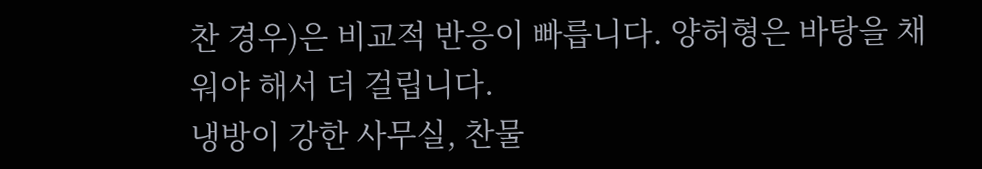찬 경우)은 비교적 반응이 빠릅니다. 양허형은 바탕을 채워야 해서 더 걸립니다.
냉방이 강한 사무실, 찬물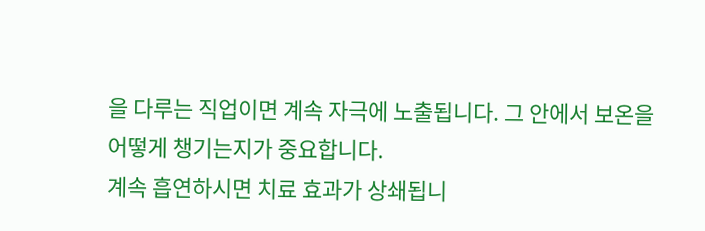을 다루는 직업이면 계속 자극에 노출됩니다. 그 안에서 보온을 어떻게 챙기는지가 중요합니다.
계속 흡연하시면 치료 효과가 상쇄됩니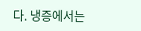다. 냉증에서는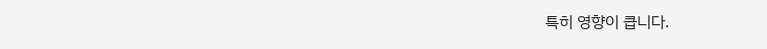특히 영향이 큽니다.